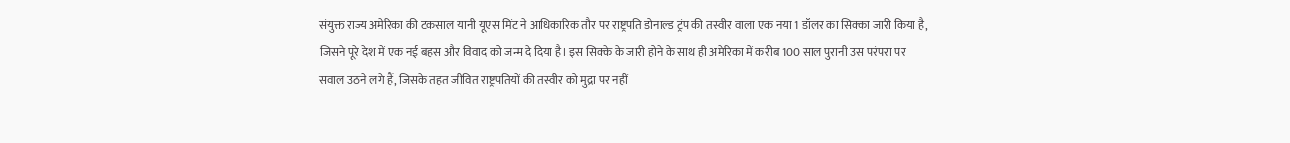संयुक्त राज्य अमेरिका की टकसाल यानी यूएस मिंट ने आधिकारिक तौर पर राष्ट्रपति डोनाल्ड ट्रंप की तस्वीर वाला एक नया 1 डॉलर का सिक्का जारी किया है, जिसने पूरे देश में एक नई बहस और विवाद को जन्म दे दिया है। इस सिक्के के जारी होने के साथ ही अमेरिका में करीब 100 साल पुरानी उस परंपरा पर सवाल उठने लगे हैं, जिसके तहत जीवित राष्ट्रपतियों की तस्वीर को मुद्रा पर नहीं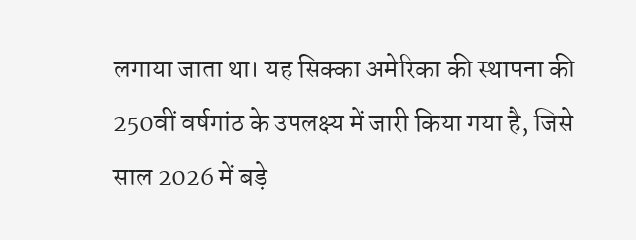लगाया जाता था। यह सिक्का अमेरिका की स्थापना की 250वीं वर्षगांठ के उपलक्ष्य में जारी किया गया है, जिसे साल 2026 में बड़े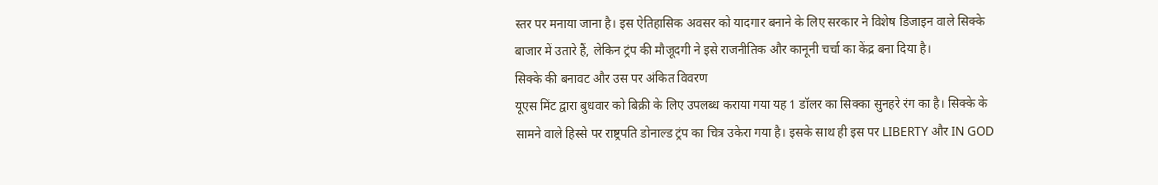स्तर पर मनाया जाना है। इस ऐतिहासिक अवसर को यादगार बनाने के लिए सरकार ने विशेष डिजाइन वाले सिक्के बाजार में उतारे हैं, लेकिन ट्रंप की मौजूदगी ने इसे राजनीतिक और कानूनी चर्चा का केंद्र बना दिया है।
सिक्के की बनावट और उस पर अंकित विवरण
यूएस मिंट द्वारा बुधवार को बिक्री के लिए उपलब्ध कराया गया यह 1 डॉलर का सिक्का सुनहरे रंग का है। सिक्के के सामने वाले हिस्से पर राष्ट्रपति डोनाल्ड ट्रंप का चित्र उकेरा गया है। इसके साथ ही इस पर LIBERTY और IN GOD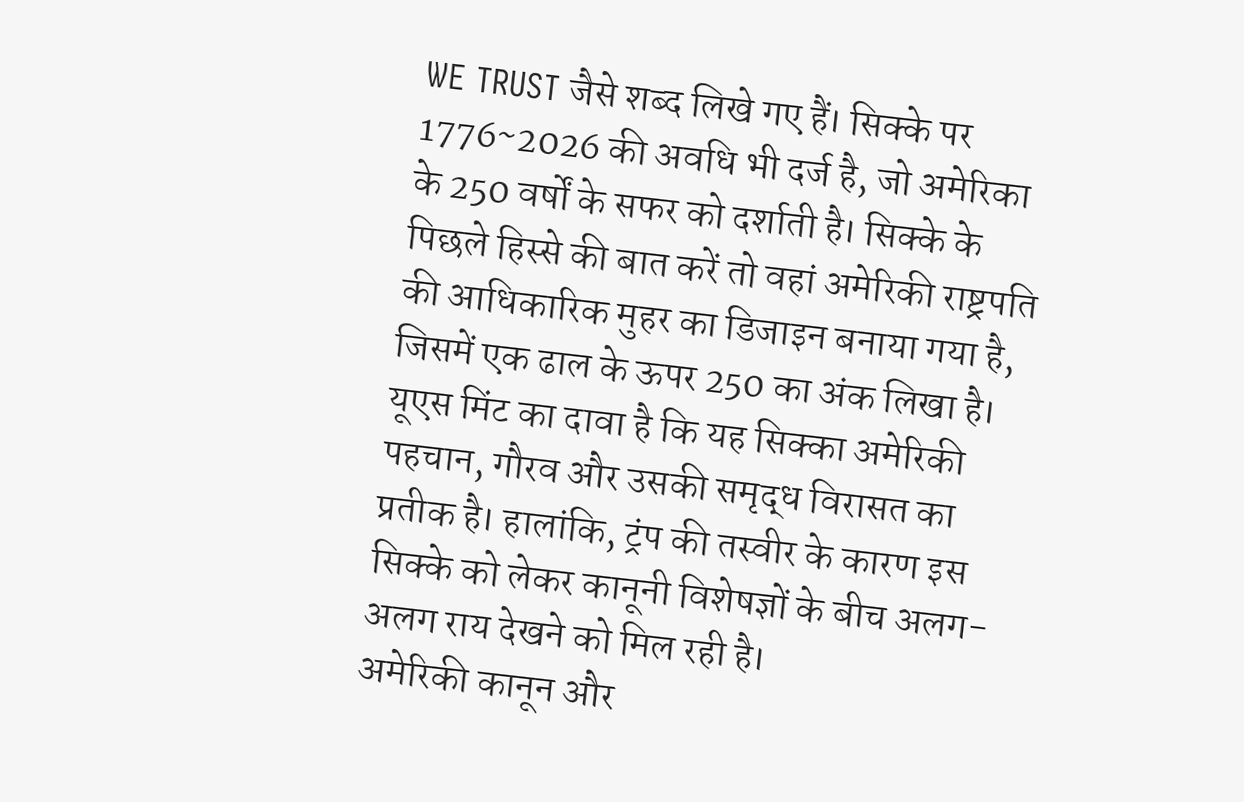WE TRUST जैसे शब्द लिखे गए हैं। सिक्के पर 1776~2026 की अवधि भी दर्ज है, जो अमेरिका के 250 वर्षों के सफर को दर्शाती है। सिक्के के पिछले हिस्से की बात करें तो वहां अमेरिकी राष्ट्रपति की आधिकारिक मुहर का डिजाइन बनाया गया है, जिसमें एक ढाल के ऊपर 250 का अंक लिखा है। यूएस मिंट का दावा है कि यह सिक्का अमेरिकी पहचान, गौरव और उसकी समृद्ध विरासत का प्रतीक है। हालांकि, ट्रंप की तस्वीर के कारण इस सिक्के को लेकर कानूनी विशेषज्ञों के बीच अलग-अलग राय देखने को मिल रही है।
अमेरिकी कानून और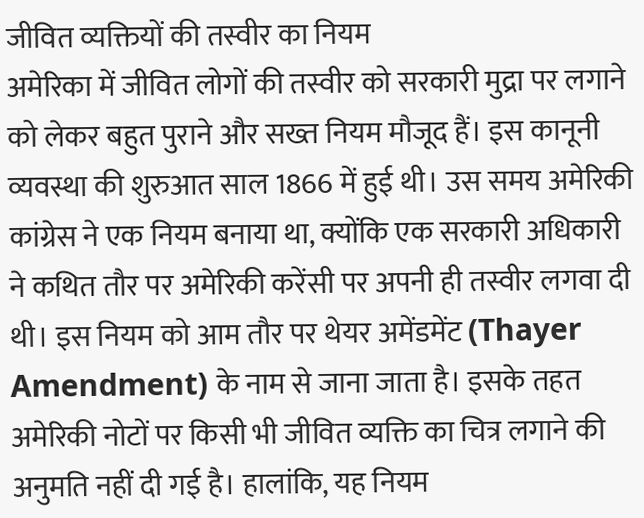जीवित व्यक्तियों की तस्वीर का नियम
अमेरिका में जीवित लोगों की तस्वीर को सरकारी मुद्रा पर लगाने को लेकर बहुत पुराने और सख्त नियम मौजूद हैं। इस कानूनी व्यवस्था की शुरुआत साल 1866 में हुई थी। उस समय अमेरिकी कांग्रेस ने एक नियम बनाया था, क्योंकि एक सरकारी अधिकारी ने कथित तौर पर अमेरिकी करेंसी पर अपनी ही तस्वीर लगवा दी थी। इस नियम को आम तौर पर थेयर अमेंडमेंट (Thayer Amendment) के नाम से जाना जाता है। इसके तहत अमेरिकी नोटों पर किसी भी जीवित व्यक्ति का चित्र लगाने की अनुमति नहीं दी गई है। हालांकि, यह नियम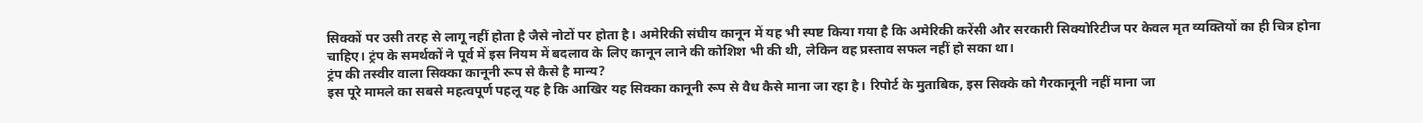सिक्कों पर उसी तरह से लागू नहीं होता है जैसे नोटों पर होता है। अमेरिकी संघीय कानून में यह भी स्पष्ट किया गया है कि अमेरिकी करेंसी और सरकारी सिक्योरिटीज पर केवल मृत व्यक्तियों का ही चित्र होना चाहिए। ट्रंप के समर्थकों ने पूर्व में इस नियम में बदलाव के लिए कानून लाने की कोशिश भी की थी, लेकिन वह प्रस्ताव सफल नहीं हो सका था।
ट्रंप की तस्वीर वाला सिक्का कानूनी रूप से कैसे है मान्य?
इस पूरे मामले का सबसे महत्वपूर्ण पहलू यह है कि आखिर यह सिक्का कानूनी रूप से वैध कैसे माना जा रहा है। रिपोर्ट के मुताबिक, इस सिक्के को गैरकानूनी नहीं माना जा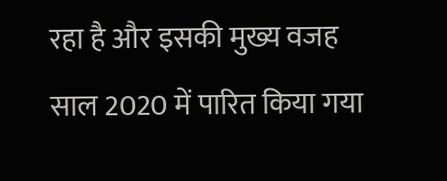रहा है और इसकी मुख्य वजह साल 2020 में पारित किया गया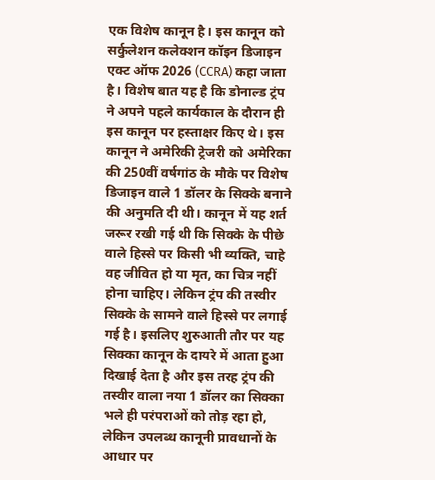एक विशेष कानून है। इस कानून को सर्कुलेशन कलेक्शन कॉइन डिजाइन एक्ट ऑफ 2026 (CCRA) कहा जाता है। विशेष बात यह है कि डोनाल्ड ट्रंप ने अपने पहले कार्यकाल के दौरान ही इस कानून पर हस्ताक्षर किए थे। इस कानून ने अमेरिकी ट्रेजरी को अमेरिका की 250वीं वर्षगांठ के मौके पर विशेष डिजाइन वाले 1 डॉलर के सिक्के बनाने की अनुमति दी थी। कानून में यह शर्त जरूर रखी गई थी कि सिक्के के पीछे वाले हिस्से पर किसी भी व्यक्ति, चाहे वह जीवित हो या मृत, का चित्र नहीं होना चाहिए। लेकिन ट्रंप की तस्वीर सिक्के के सामने वाले हिस्से पर लगाई गई है। इसलिए शुरुआती तौर पर यह सिक्का कानून के दायरे में आता हुआ दिखाई देता है और इस तरह ट्रंप की तस्वीर वाला नया 1 डॉलर का सिक्का भले ही परंपराओं को तोड़ रहा हो, लेकिन उपलब्ध कानूनी प्रावधानों के आधार पर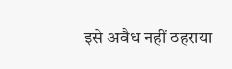इसे अवैध नहीं ठहराया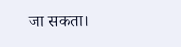जा सकता।